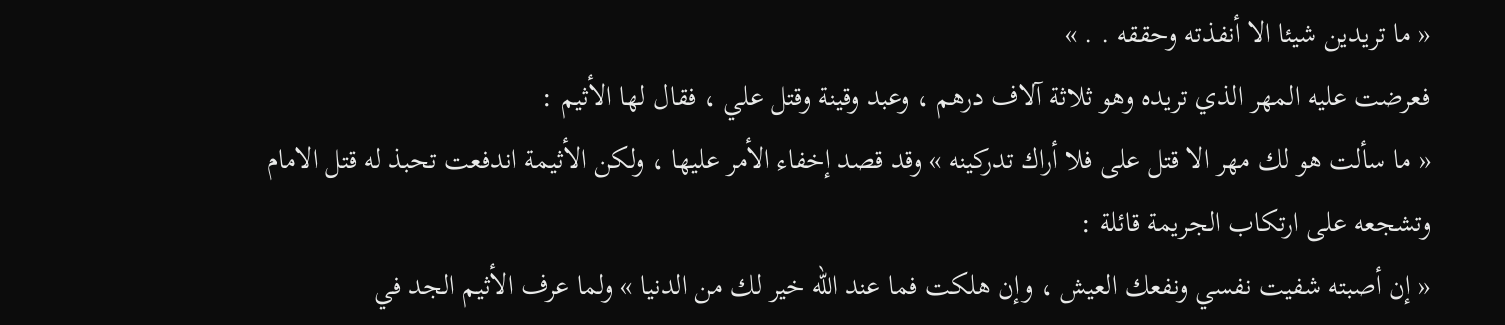« ما تريدين شيئا الا أنفذته وحققه . . »
فعرضت عليه المهر الذي تريده وهو ثلاثة آلاف درهم ، وعبد وقينة وقتل علي ، فقال لها الأثيم :
« ما سألت هو لك مهر الا قتل على فلا أراك تدركينه » وقد قصد إخفاء الأمر عليها ، ولكن الأثيمة اندفعت تحبذ له قتل الامام وتشجعه على ارتكاب الجريمة قائلة :
« إن أصبته شفيت نفسي ونفعك العيش ، وإن هلكت فما عند اللّه خير لك من الدنيا » ولما عرف الأثيم الجد في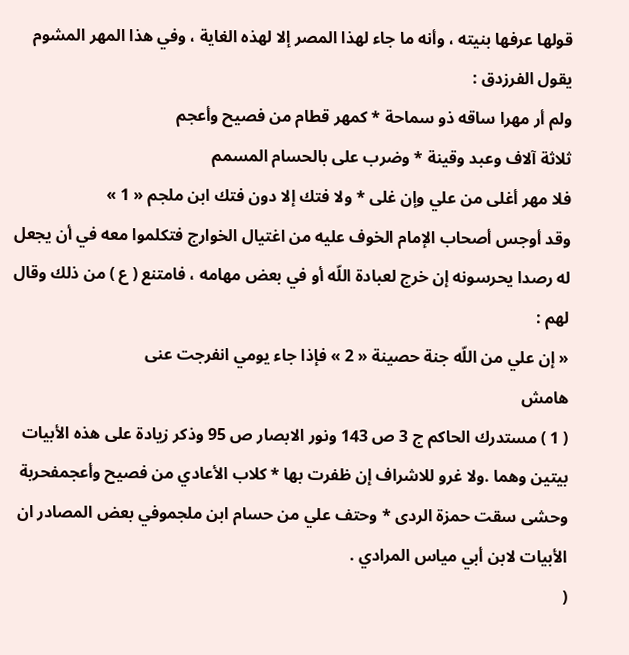قولها عرفها بنيته ، وأنه ما جاء لهذا المصر إلا لهذه الغاية ، وفي هذا المهر المشوم يقول الفرزدق :
ولم أر مهرا ساقه ذو سماحة * كمهر قطام من فصيح وأعجم
ثلاثة آلاف وعبد وقينة * وضرب على بالحسام المسمم
فلا مهر أغلى من علي وإن غلى * ولا فتك إلا دون فتك ابن ملجم « 1 »
وقد أوجس أصحاب الإمام الخوف عليه من اغتيال الخوارج فتكلموا معه في أن يجعل له رصدا يحرسونه إن خرج لعبادة اللّه أو في بعض مهامه ، فامتنع ( ع ) من ذلك وقال لهم :
« إن علي من اللّه جنة حصينة « 2 » فإذا جاء يومي انفرجت عنى
هامش
( 1 ) مستدرك الحاكم ج 3 ص 143 ونور الابصار ص 95 وذكر زيادة على هذه الأبيات بيتين وهما .ولا غرو للاشراف إن ظفرت بها * كلاب الأعادي من فصيح وأعجمفحربة وحشى سقت حمزة الردى * وحتف علي من حسام ابن ملجموفي بعض المصادر ان الأبيات لابن أبي مياس المرادي .
(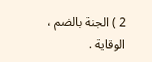2 ) الجنة بالضم ، الوقاية .